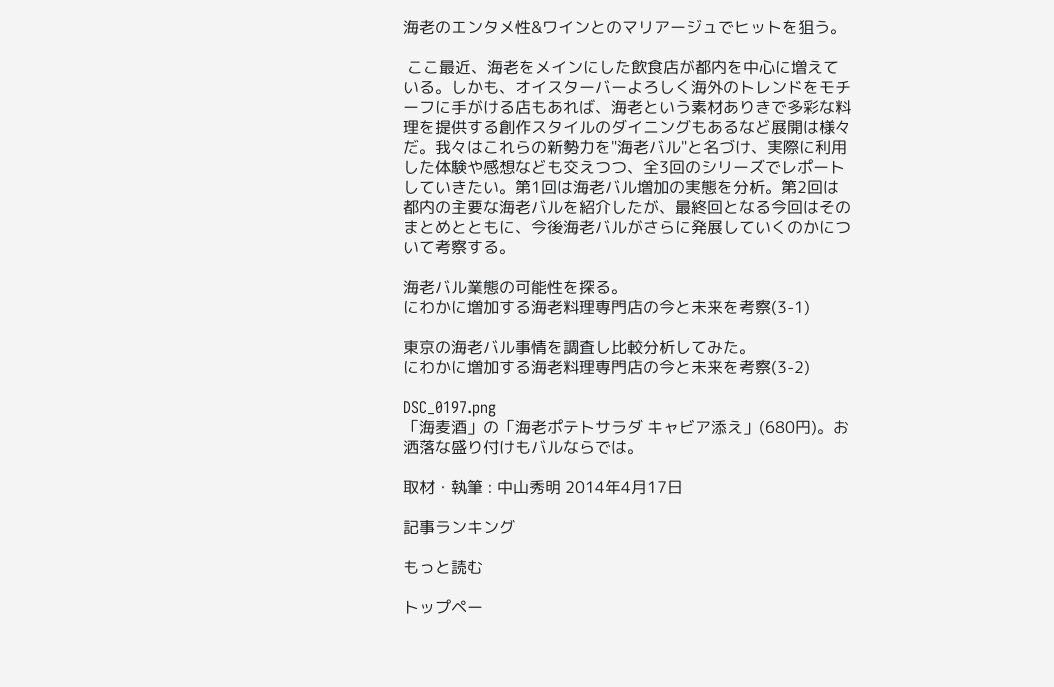海老のエンタメ性&ワインとのマリアージュでヒットを狙う。

 ここ最近、海老をメインにした飲食店が都内を中心に増えている。しかも、オイスターバーよろしく海外のトレンドをモチーフに手がける店もあれば、海老という素材ありきで多彩な料理を提供する創作スタイルのダイニングもあるなど展開は様々だ。我々はこれらの新勢力を"海老バル"と名づけ、実際に利用した体験や感想なども交えつつ、全3回のシリーズでレポートしていきたい。第1回は海老バル増加の実態を分析。第2回は都内の主要な海老バルを紹介したが、最終回となる今回はそのまとめとともに、今後海老バルがさらに発展していくのかについて考察する。

海老バル業態の可能性を探る。
にわかに増加する海老料理専門店の今と未来を考察(3-1)

東京の海老バル事情を調査し比較分析してみた。
にわかに増加する海老料理専門店の今と未来を考察(3-2)

DSC_0197.png
「海麦酒」の「海老ポテトサラダ キャビア添え」(680円)。お洒落な盛り付けもバルならでは。

取材・執筆 : 中山秀明 2014年4月17日

記事ランキング

もっと読む

トップペー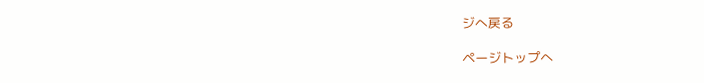ジへ戻る

ページトップへ